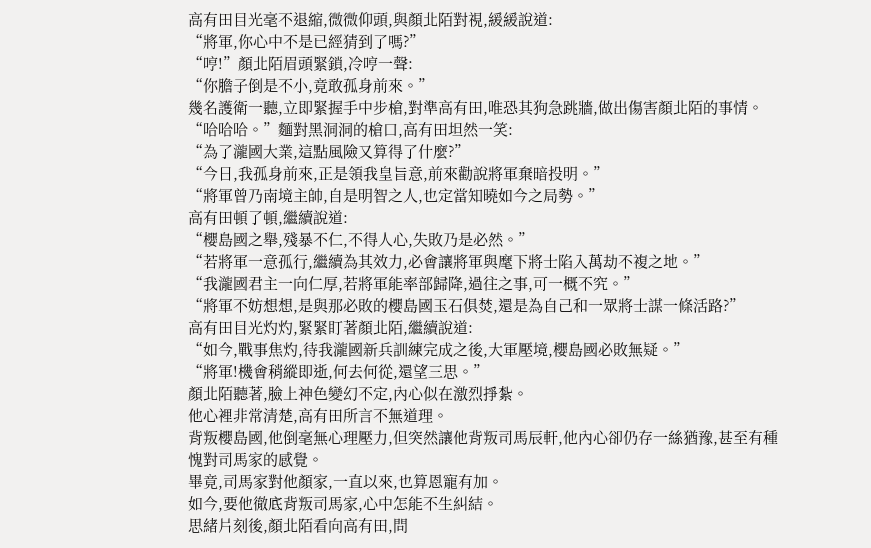高有田目光毫不退縮,微微仰頭,與顏北陌對視,緩緩說道:
“將軍,你心中不是已經猜到了嗎?”
“哼!”顏北陌眉頭緊鎖,冷哼一聲:
“你膽子倒是不小,竟敢孤身前來。”
幾名護衛一聽,立即緊握手中步槍,對準高有田,唯恐其狗急跳牆,做出傷害顏北陌的事情。
“哈哈哈。”麵對黑洞洞的槍口,高有田坦然一笑:
“為了瀧國大業,這點風險又算得了什麼?”
“今日,我孤身前來,正是領我皇旨意,前來勸說將軍棄暗投明。”
“將軍曾乃南境主帥,自是明智之人,也定當知曉如今之局勢。”
高有田頓了頓,繼續說道:
“櫻島國之舉,殘暴不仁,不得人心,失敗乃是必然。”
“若將軍一意孤行,繼續為其效力,必會讓將軍與麾下將士陷入萬劫不複之地。”
“我瀧國君主一向仁厚,若將軍能率部歸降,過往之事,可一概不究。”
“將軍不妨想想,是與那必敗的櫻島國玉石俱焚,還是為自己和一眾將士謀一條活路?”
高有田目光灼灼,緊緊盯著顏北陌,繼續說道:
“如今,戰事焦灼,待我瀧國新兵訓練完成之後,大軍壓境,櫻島國必敗無疑。”
“將軍!機會稍縱即逝,何去何從,還望三思。”
顏北陌聽著,臉上神色變幻不定,內心似在激烈掙紮。
他心裡非常清楚,高有田所言不無道理。
背叛櫻島國,他倒毫無心理壓力,但突然讓他背叛司馬辰軒,他內心卻仍存一絲猶豫,甚至有種愧對司馬家的感覺。
畢竟,司馬家對他顏家,一直以來,也算恩寵有加。
如今,要他徹底背叛司馬家,心中怎能不生糾結。
思緒片刻後,顏北陌看向高有田,問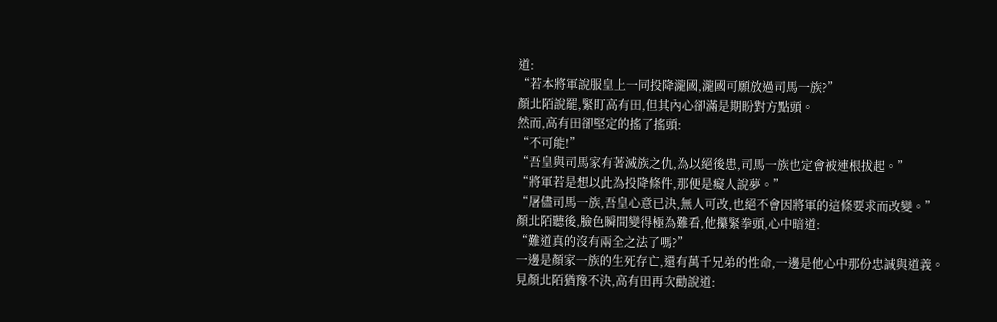道:
“若本將軍說服皇上一同投降瀧國,瀧國可願放過司馬一族?”
顏北陌說罷,緊盯高有田,但其內心卻滿是期盼對方點頭。
然而,高有田卻堅定的搖了搖頭:
“不可能!”
“吾皇與司馬家有著滅族之仇,為以絕後患,司馬一族也定會被連根拔起。”
“將軍若是想以此為投降條件,那便是癡人說夢。”
“屠儘司馬一族,吾皇心意已決,無人可改,也絕不會因將軍的這條要求而改變。”
顏北陌聽後,臉色瞬間變得極為難看,他攥緊拳頭,心中暗道:
“難道真的沒有兩全之法了嗎?”
一邊是顏家一族的生死存亡,還有萬千兄弟的性命,一邊是他心中那份忠誠與道義。
見顏北陌猶豫不決,高有田再次勸說道: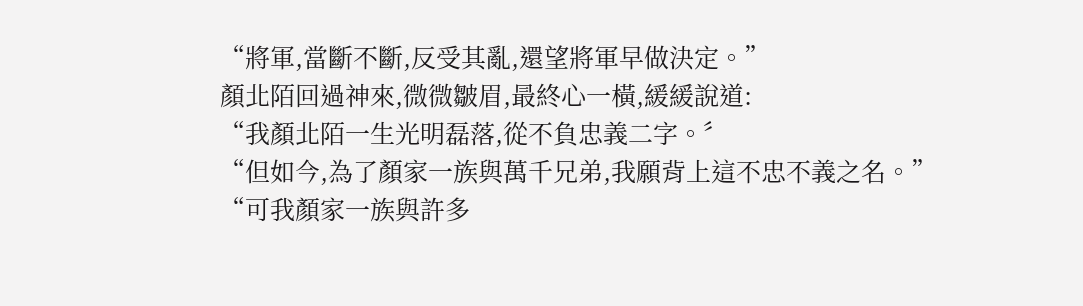“將軍,當斷不斷,反受其亂,還望將軍早做決定。”
顏北陌回過神來,微微皺眉,最終心一橫,緩緩說道:
“我顏北陌一生光明磊落,從不負忠義二字。〞
“但如今,為了顏家一族與萬千兄弟,我願背上這不忠不義之名。”
“可我顏家一族與許多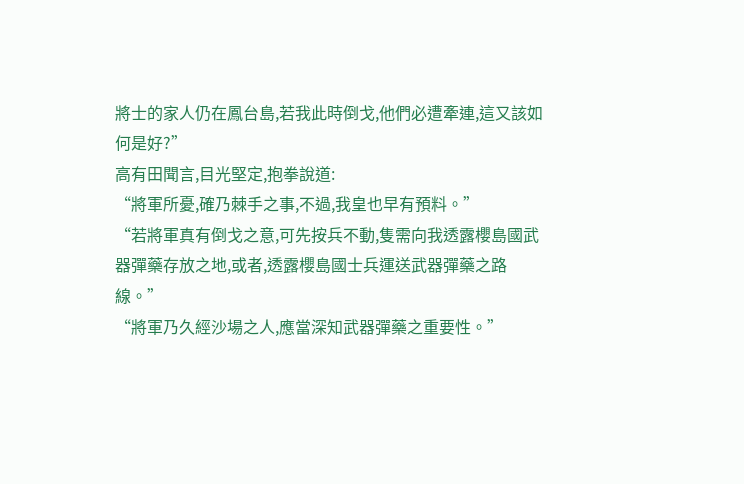將士的家人仍在鳳台島,若我此時倒戈,他們必遭牽連,這又該如何是好?”
高有田聞言,目光堅定,抱拳說道:
“將軍所憂,確乃棘手之事,不過,我皇也早有預料。”
“若將軍真有倒戈之意,可先按兵不動,隻需向我透露櫻島國武器彈藥存放之地,或者,透露櫻島國士兵運送武器彈藥之路線。”
“將軍乃久經沙場之人,應當深知武器彈藥之重要性。”